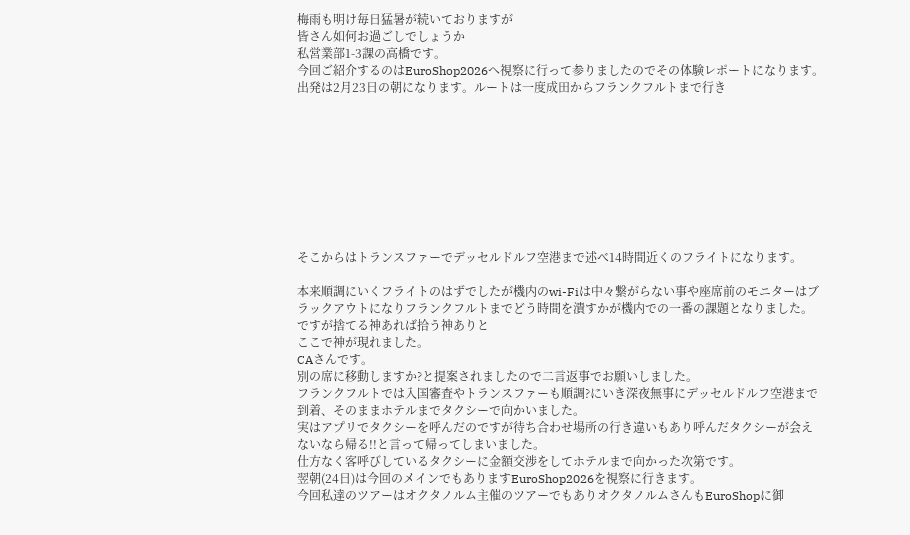梅雨も明け毎日猛暑が続いておりますが
皆さん如何お過ごしでしょうか
私営業部1-3課の高橋です。
今回ご紹介するのはEuroShop2026へ視察に行って参りましたのでその体験レポートになります。
出発は2月23日の朝になります。ルートは一度成田からフランクフルトまで行き









そこからはトランスファーでデッセルドルフ空港まで述べ14時間近くのフライトになります。

本来順調にいくフライトのはずでしたが機内のwi-Fiは中々繋がらない事や座席前のモニターはブラックアウトになりフランクフルトまでどう時間を潰すかが機内での一番の課題となりました。
ですが捨てる神あれば拾う神ありと
ここで神が現れました。
CAさんです。
別の席に移動しますか?と提案されましたので二言返事でお願いしました。
フランクフルトでは入国審査やトランスファーも順調?にいき深夜無事にデッセルドルフ空港まで到着、そのままホテルまでタクシーで向かいました。
実はアプリでタクシーを呼んだのですが待ち合わせ場所の行き違いもあり呼んだタクシーが会えないなら帰る!!と言って帰ってしまいました。
仕方なく客呼びしているタクシーに金額交渉をしてホテルまで向かった次第です。
翌朝(24日)は今回のメインでもありますEuroShop2026を視察に行きます。
今回私達のツアーはオクタノルム主催のツアーでもありオクタノルムさんもEuroShopに御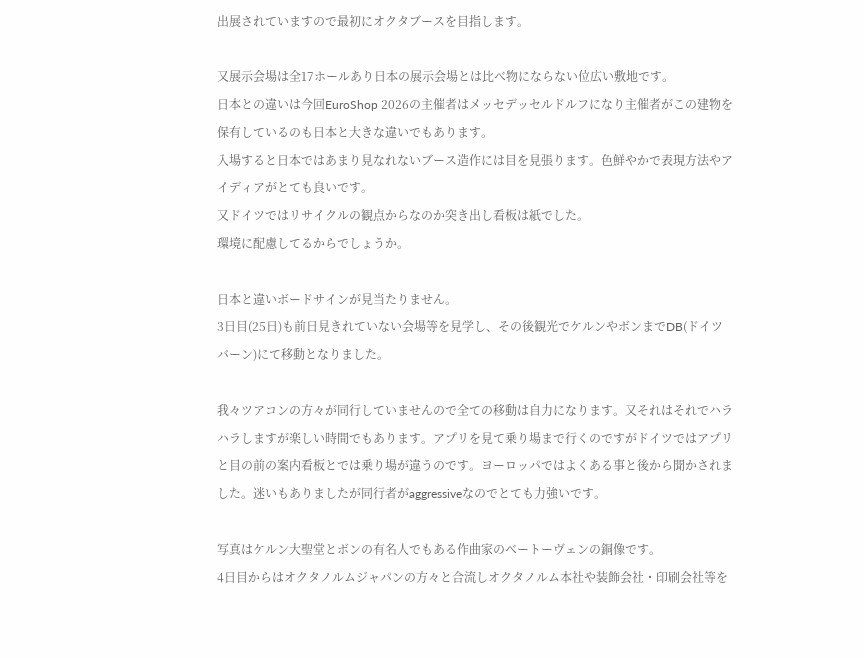出展されていますので最初にオクタブースを目指します。

又展示会場は全17ホールあり日本の展示会場とは比べ物にならない位広い敷地です。
日本との違いは今回EuroShop 2026の主催者はメッセデッセルドルフになり主催者がこの建物を保有しているのも日本と大きな違いでもあります。
入場すると日本ではあまり見なれないブース造作には目を見張ります。色鮮やかで表現方法やアイディアがとても良いです。
又ドイツではリサイクルの観点からなのか突き出し看板は紙でした。
環境に配慮してるからでしょうか。

日本と違いボードサインが見当たりません。
3日目(25日)も前日見きれていない会場等を見学し、その後観光でケルンやボンまでDB(ドイツバーン)にて移動となりました。

我々ツアコンの方々が同行していませんので全ての移動は自力になります。又それはそれでハラハラしますが楽しい時間でもあります。アプリを見て乗り場まで行くのですがドイツではアプリと目の前の案内看板とでは乗り場が違うのです。ヨーロッパではよくある事と後から聞かされました。迷いもありましたが同行者がaggressiveなのでとても力強いです。

写真はケルン大聖堂とボンの有名人でもある作曲家のベートーヴェンの銅像です。
4日目からはオクタノルムジャパンの方々と合流しオクタノルム本社や装飾会社・印刷会社等を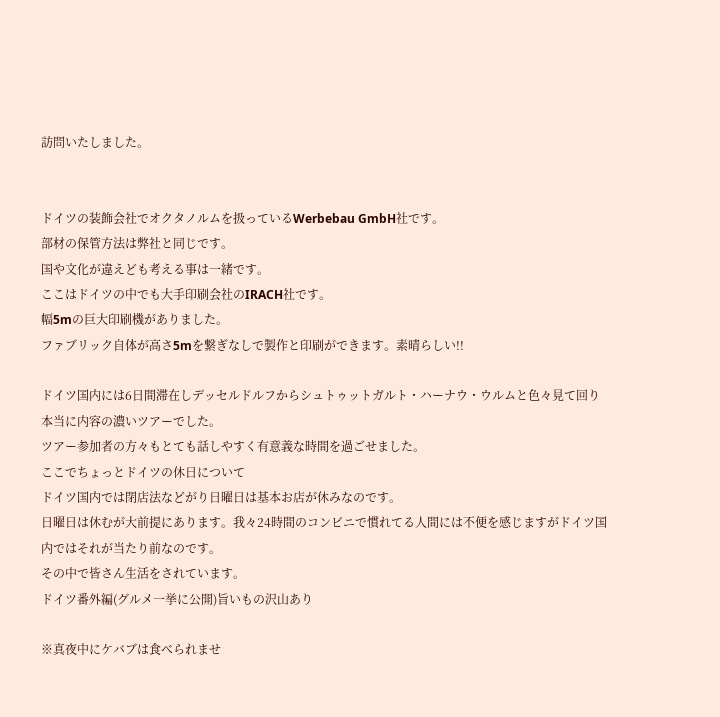訪問いたしました。


ドイツの装飾会社でオクタノルムを扱っているWerbebau GmbH社です。
部材の保管方法は弊社と同じです。
国や文化が違えども考える事は一緒です。
ここはドイツの中でも大手印刷会社のIRACH社です。
幅5mの巨大印刷機がありました。
ファブリック自体が高さ5mを繋ぎなしで製作と印刷ができます。素晴らしい!!

ドイツ国内には6日間滞在しデッセルドルフからシュトゥットガルト・ハーナウ・ウルムと色々見て回り本当に内容の濃いツアーでした。
ツアー参加者の方々もとても話しやすく有意義な時間を過ごせました。
ここでちょっとドイツの休日について
ドイツ国内では閉店法などがり日曜日は基本お店が休みなのです。
日曜日は休むが大前提にあります。我々24時間のコンビニで慣れてる人間には不便を感じますがドイツ国内ではそれが当たり前なのです。
その中で皆さん生活をされています。
ドイツ番外編(グルメ一挙に公開)旨いもの沢山あり

※真夜中にケバブは食べられませ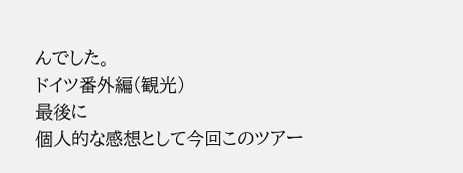んでした。
ドイツ番外編(観光)
最後に
個人的な感想として今回このツアー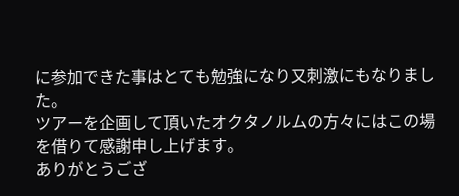に参加できた事はとても勉強になり又刺激にもなりました。
ツアーを企画して頂いたオクタノルムの方々にはこの場を借りて感謝申し上げます。
ありがとうござ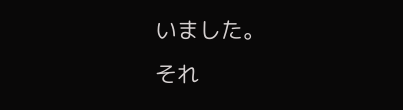いました。
それ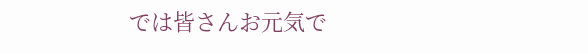では皆さんお元気で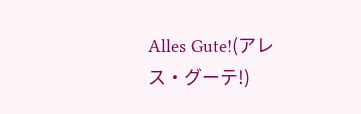Alles Gute!(アレス・グーテ!)